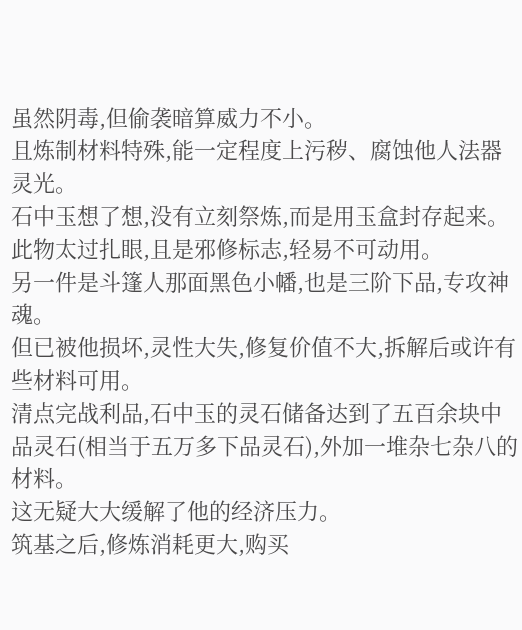虽然阴毒,但偷袭暗算威力不小。
且炼制材料特殊,能一定程度上污秽、腐蚀他人法器灵光。
石中玉想了想,没有立刻祭炼,而是用玉盒封存起来。
此物太过扎眼,且是邪修标志,轻易不可动用。
另一件是斗篷人那面黑色小幡,也是三阶下品,专攻神魂。
但已被他损坏,灵性大失,修复价值不大,拆解后或许有些材料可用。
清点完战利品,石中玉的灵石储备达到了五百余块中品灵石(相当于五万多下品灵石),外加一堆杂七杂八的材料。
这无疑大大缓解了他的经济压力。
筑基之后,修炼消耗更大,购买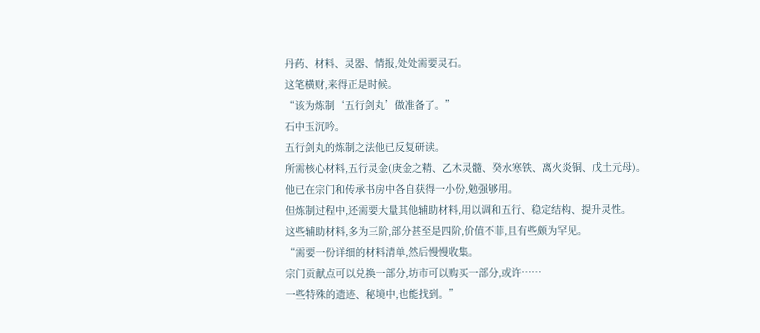丹药、材料、灵器、情报,处处需要灵石。
这笔横财,来得正是时候。
“该为炼制‘五行剑丸’做准备了。”
石中玉沉吟。
五行剑丸的炼制之法他已反复研读。
所需核心材料,五行灵金(庚金之精、乙木灵髓、癸水寒铁、离火炎铜、戊土元母)。
他已在宗门和传承书房中各自获得一小份,勉强够用。
但炼制过程中,还需要大量其他辅助材料,用以调和五行、稳定结构、提升灵性。
这些辅助材料,多为三阶,部分甚至是四阶,价值不菲,且有些颇为罕见。
“需要一份详细的材料清单,然后慢慢收集。
宗门贡献点可以兑换一部分,坊市可以购买一部分,或许……
一些特殊的遗迹、秘境中,也能找到。”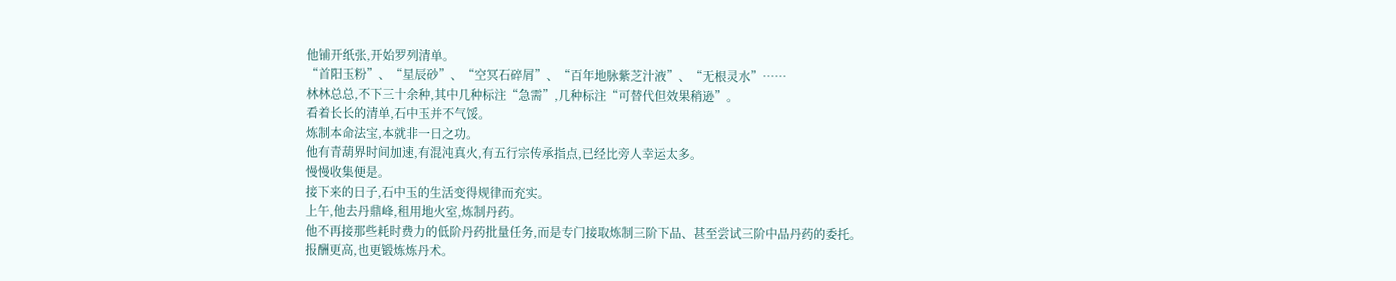他铺开纸张,开始罗列清单。
“首阳玉粉”、“星辰砂”、“空冥石碎屑”、“百年地脉紫芝汁液”、“无根灵水”……
林林总总,不下三十余种,其中几种标注“急需”,几种标注“可替代但效果稍逊”。
看着长长的清单,石中玉并不气馁。
炼制本命法宝,本就非一日之功。
他有青葫界时间加速,有混沌真火,有五行宗传承指点,已经比旁人幸运太多。
慢慢收集便是。
接下来的日子,石中玉的生活变得规律而充实。
上午,他去丹鼎峰,租用地火室,炼制丹药。
他不再接那些耗时费力的低阶丹药批量任务,而是专门接取炼制三阶下品、甚至尝试三阶中品丹药的委托。
报酬更高,也更锻炼炼丹术。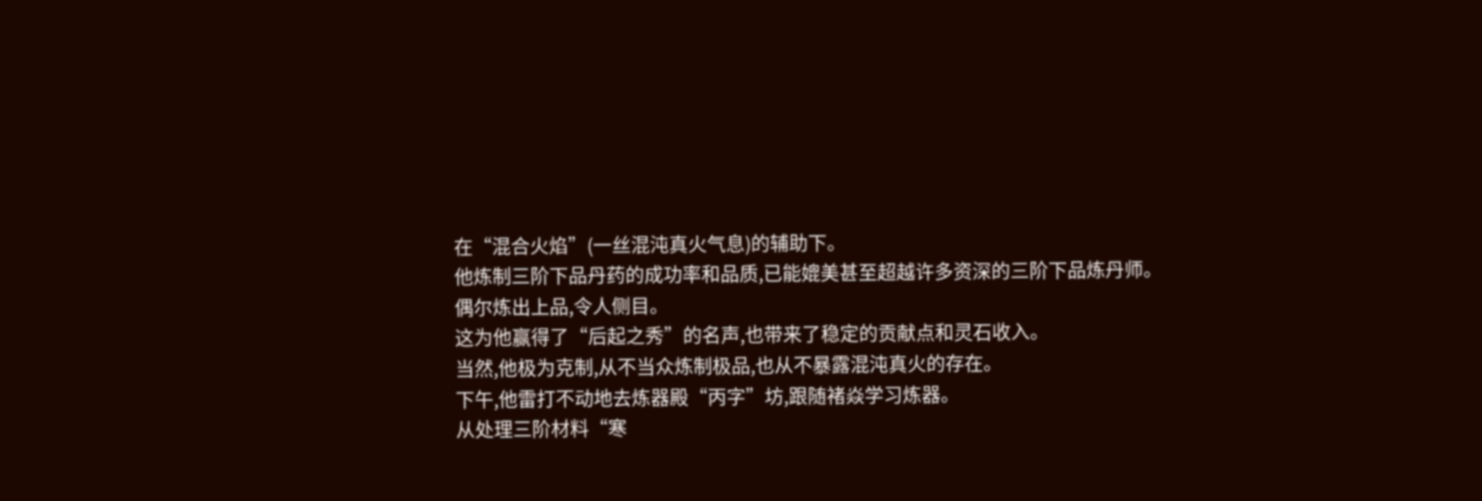在“混合火焰”(一丝混沌真火气息)的辅助下。
他炼制三阶下品丹药的成功率和品质,已能媲美甚至超越许多资深的三阶下品炼丹师。
偶尔炼出上品,令人侧目。
这为他赢得了“后起之秀”的名声,也带来了稳定的贡献点和灵石收入。
当然,他极为克制,从不当众炼制极品,也从不暴露混沌真火的存在。
下午,他雷打不动地去炼器殿“丙字”坊,跟随褚焱学习炼器。
从处理三阶材料“寒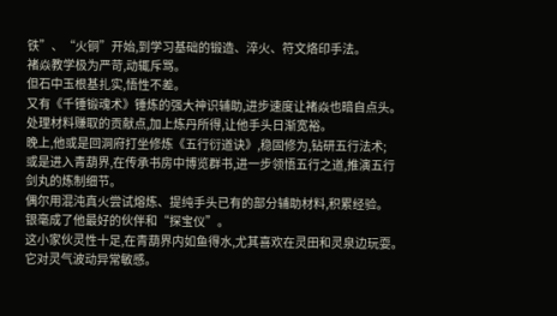铁”、“火铜”开始,到学习基础的锻造、淬火、符文烙印手法。
褚焱教学极为严苛,动辄斥骂。
但石中玉根基扎实,悟性不差。
又有《千锤锻魂术》锤炼的强大神识辅助,进步速度让褚焱也暗自点头。
处理材料赚取的贡献点,加上炼丹所得,让他手头日渐宽裕。
晚上,他或是回洞府打坐修炼《五行衍道诀》,稳固修为,钻研五行法术;
或是进入青葫界,在传承书房中博览群书,进一步领悟五行之道,推演五行剑丸的炼制细节。
偶尔用混沌真火尝试熔炼、提纯手头已有的部分辅助材料,积累经验。
银毫成了他最好的伙伴和“探宝仪”。
这小家伙灵性十足,在青葫界内如鱼得水,尤其喜欢在灵田和灵泉边玩耍。
它对灵气波动异常敏感。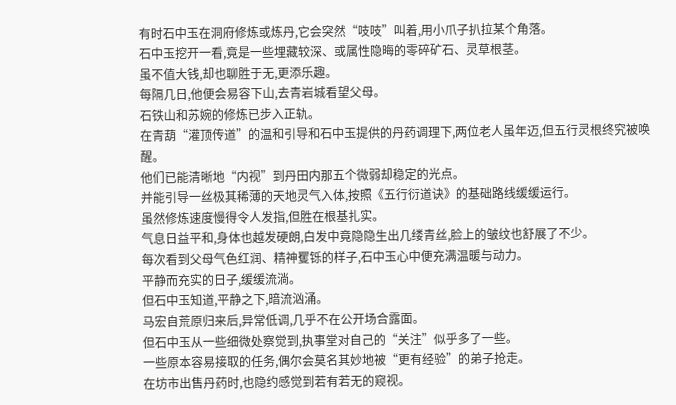有时石中玉在洞府修炼或炼丹,它会突然“吱吱”叫着,用小爪子扒拉某个角落。
石中玉挖开一看,竟是一些埋藏较深、或属性隐晦的零碎矿石、灵草根茎。
虽不值大钱,却也聊胜于无,更添乐趣。
每隔几日,他便会易容下山,去青岩城看望父母。
石铁山和苏婉的修炼已步入正轨。
在青葫“灌顶传道”的温和引导和石中玉提供的丹药调理下,两位老人虽年迈,但五行灵根终究被唤醒。
他们已能清晰地“内视”到丹田内那五个微弱却稳定的光点。
并能引导一丝极其稀薄的天地灵气入体,按照《五行衍道诀》的基础路线缓缓运行。
虽然修炼速度慢得令人发指,但胜在根基扎实。
气息日益平和,身体也越发硬朗,白发中竟隐隐生出几缕青丝,脸上的皱纹也舒展了不少。
每次看到父母气色红润、精神矍铄的样子,石中玉心中便充满温暖与动力。
平静而充实的日子,缓缓流淌。
但石中玉知道,平静之下,暗流汹涌。
马宏自荒原归来后,异常低调,几乎不在公开场合露面。
但石中玉从一些细微处察觉到,执事堂对自己的“关注”似乎多了一些。
一些原本容易接取的任务,偶尔会莫名其妙地被“更有经验”的弟子抢走。
在坊市出售丹药时,也隐约感觉到若有若无的窥视。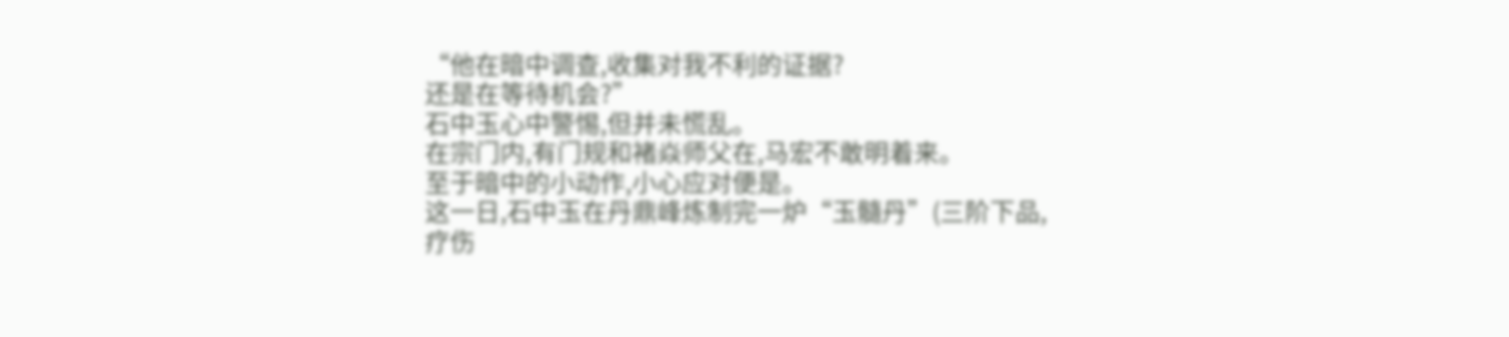“他在暗中调查,收集对我不利的证据?
还是在等待机会?”
石中玉心中警惕,但并未慌乱。
在宗门内,有门规和褚焱师父在,马宏不敢明着来。
至于暗中的小动作,小心应对便是。
这一日,石中玉在丹鼎峰炼制完一炉“玉髓丹”(三阶下品,疗伤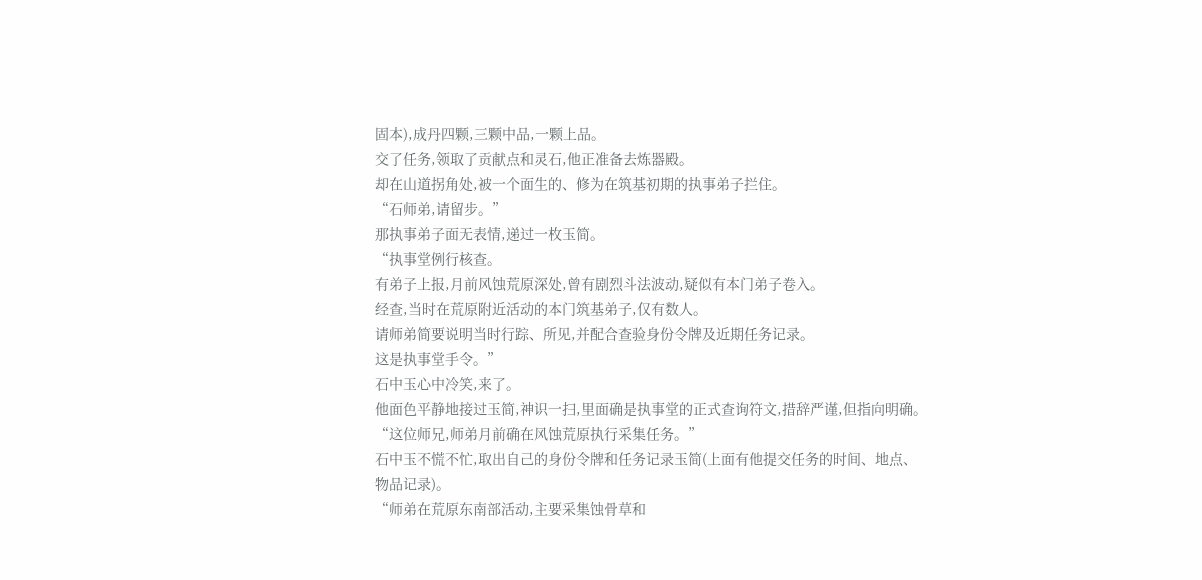固本),成丹四颗,三颗中品,一颗上品。
交了任务,领取了贡献点和灵石,他正准备去炼器殿。
却在山道拐角处,被一个面生的、修为在筑基初期的执事弟子拦住。
“石师弟,请留步。”
那执事弟子面无表情,递过一枚玉简。
“执事堂例行核查。
有弟子上报,月前风蚀荒原深处,曾有剧烈斗法波动,疑似有本门弟子卷入。
经查,当时在荒原附近活动的本门筑基弟子,仅有数人。
请师弟简要说明当时行踪、所见,并配合查验身份令牌及近期任务记录。
这是执事堂手令。”
石中玉心中冷笑,来了。
他面色平静地接过玉简,神识一扫,里面确是执事堂的正式查询符文,措辞严谨,但指向明确。
“这位师兄,师弟月前确在风蚀荒原执行采集任务。”
石中玉不慌不忙,取出自己的身份令牌和任务记录玉简(上面有他提交任务的时间、地点、物品记录)。
“师弟在荒原东南部活动,主要采集蚀骨草和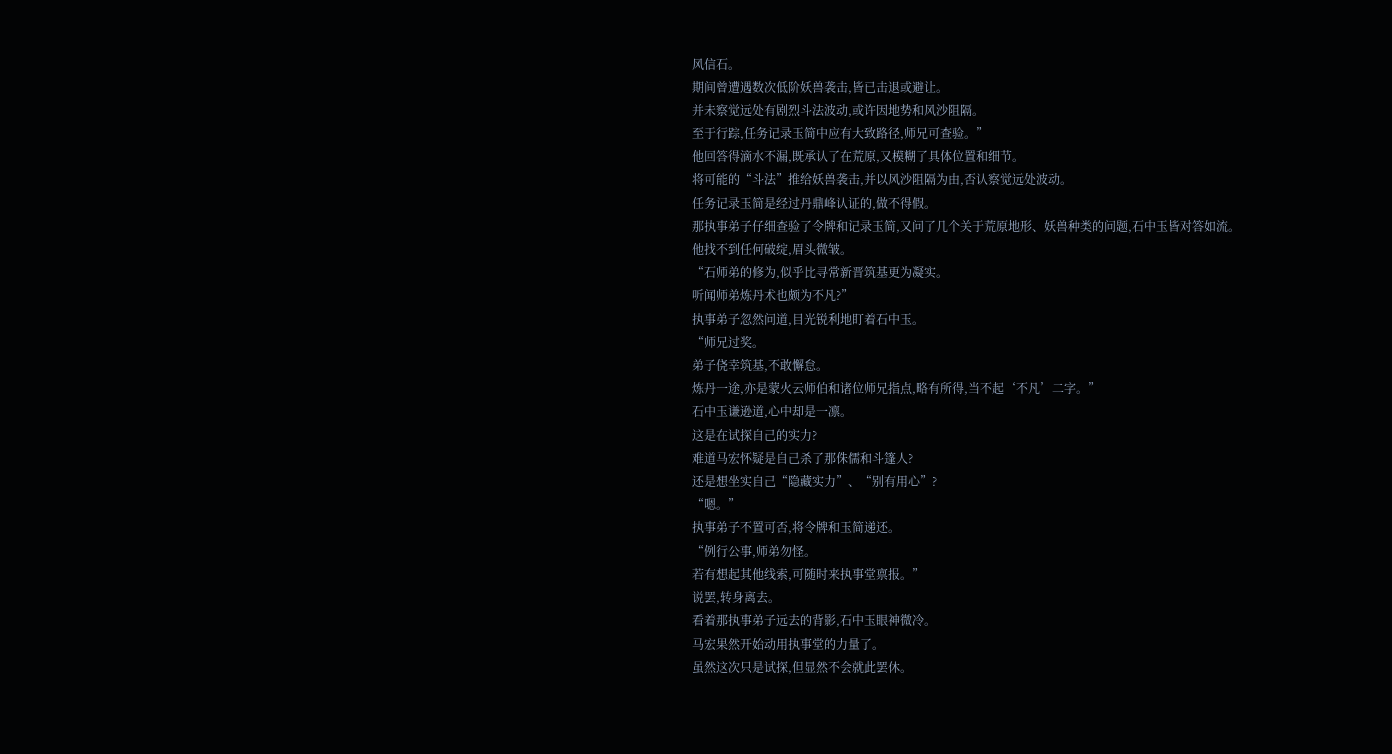风信石。
期间曾遭遇数次低阶妖兽袭击,皆已击退或避让。
并未察觉远处有剧烈斗法波动,或许因地势和风沙阻隔。
至于行踪,任务记录玉简中应有大致路径,师兄可查验。”
他回答得滴水不漏,既承认了在荒原,又模糊了具体位置和细节。
将可能的“斗法”推给妖兽袭击,并以风沙阻隔为由,否认察觉远处波动。
任务记录玉简是经过丹鼎峰认证的,做不得假。
那执事弟子仔细查验了令牌和记录玉简,又问了几个关于荒原地形、妖兽种类的问题,石中玉皆对答如流。
他找不到任何破绽,眉头微皱。
“石师弟的修为,似乎比寻常新晋筑基更为凝实。
听闻师弟炼丹术也颇为不凡?”
执事弟子忽然问道,目光锐利地盯着石中玉。
“师兄过奖。
弟子侥幸筑基,不敢懈怠。
炼丹一途,亦是蒙火云师伯和诸位师兄指点,略有所得,当不起‘不凡’二字。”
石中玉谦逊道,心中却是一凛。
这是在试探自己的实力?
难道马宏怀疑是自己杀了那侏儒和斗篷人?
还是想坐实自己“隐藏实力”、“别有用心”?
“嗯。”
执事弟子不置可否,将令牌和玉简递还。
“例行公事,师弟勿怪。
若有想起其他线索,可随时来执事堂禀报。”
说罢,转身离去。
看着那执事弟子远去的背影,石中玉眼神微冷。
马宏果然开始动用执事堂的力量了。
虽然这次只是试探,但显然不会就此罢休。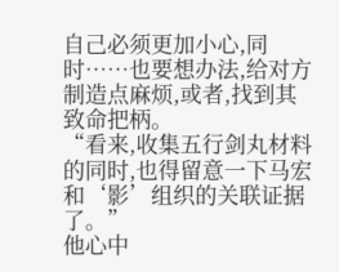自己必须更加小心,同时……也要想办法,给对方制造点麻烦,或者,找到其致命把柄。
“看来,收集五行剑丸材料的同时,也得留意一下马宏和‘影’组织的关联证据了。”
他心中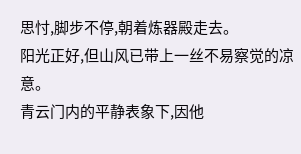思忖,脚步不停,朝着炼器殿走去。
阳光正好,但山风已带上一丝不易察觉的凉意。
青云门内的平静表象下,因他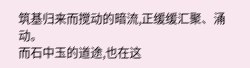筑基归来而搅动的暗流,正缓缓汇聚、涌动。
而石中玉的道途,也在这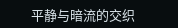平静与暗流的交织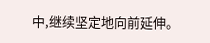中,继续坚定地向前延伸。